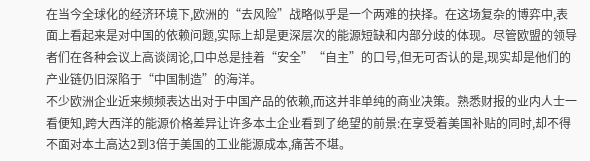在当今全球化的经济环境下,欧洲的“去风险”战略似乎是一个两难的抉择。在这场复杂的博弈中,表面上看起来是对中国的依赖问题,实际上却是更深层次的能源短缺和内部分歧的体现。尽管欧盟的领导者们在各种会议上高谈阔论,口中总是挂着“安全”“自主”的口号,但无可否认的是,现实却是他们的产业链仍旧深陷于“中国制造”的海洋。
不少欧洲企业近来频频表达出对于中国产品的依赖,而这并非单纯的商业决策。熟悉财报的业内人士一看便知,跨大西洋的能源价格差异让许多本土企业看到了绝望的前景:在享受着美国补贴的同时,却不得不面对本土高达2到3倍于美国的工业能源成本,痛苦不堪。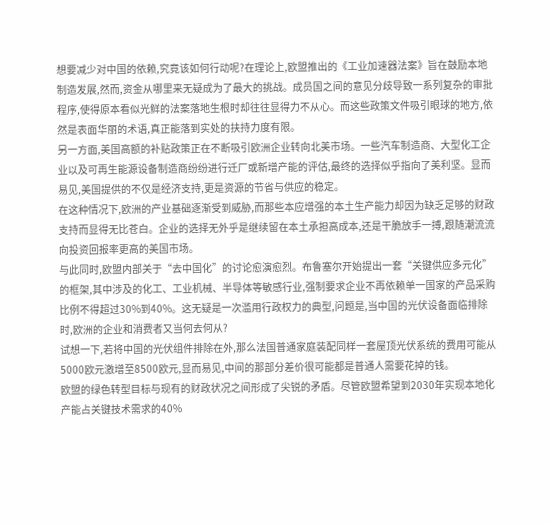想要减少对中国的依赖,究竟该如何行动呢?在理论上,欧盟推出的《工业加速器法案》旨在鼓励本地制造发展,然而,资金从哪里来无疑成为了最大的挑战。成员国之间的意见分歧导致一系列复杂的审批程序,使得原本看似光鲜的法案落地生根时却往往显得力不从心。而这些政策文件吸引眼球的地方,依然是表面华丽的术语,真正能落到实处的扶持力度有限。
另一方面,美国高额的补贴政策正在不断吸引欧洲企业转向北美市场。一些汽车制造商、大型化工企业以及可再生能源设备制造商纷纷进行迁厂或新增产能的评估,最终的选择似乎指向了美利坚。显而易见,美国提供的不仅是经济支持,更是资源的节省与供应的稳定。
在这种情况下,欧洲的产业基础逐渐受到威胁,而那些本应增强的本土生产能力却因为缺乏足够的财政支持而显得无比苍白。企业的选择无外乎是继续留在本土承担高成本,还是干脆放手一搏,跟随潮流流向投资回报率更高的美国市场。
与此同时,欧盟内部关于“去中国化”的讨论愈演愈烈。布鲁塞尔开始提出一套“关键供应多元化”的框架,其中涉及的化工、工业机械、半导体等敏感行业,强制要求企业不再依赖单一国家的产品采购比例不得超过30%到40%。这无疑是一次滥用行政权力的典型,问题是,当中国的光伏设备面临排除时,欧洲的企业和消费者又当何去何从?
试想一下,若将中国的光伏组件排除在外,那么法国普通家庭装配同样一套屋顶光伏系统的费用可能从5000欧元激增至8500欧元,显而易见,中间的那部分差价很可能都是普通人需要花掉的钱。
欧盟的绿色转型目标与现有的财政状况之间形成了尖锐的矛盾。尽管欧盟希望到2030年实现本地化产能占关键技术需求的40%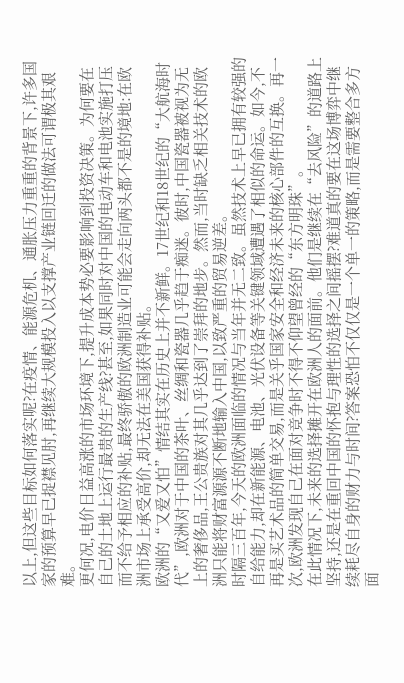以上,但这些目标如何落实呢?在疫情、能源危机、通胀压力重重的背景下,许多国家的预算早已捉襟见肘,再继续大规模投入以支撑产业链回迁的做法可谓极其艰难。
更何况,电价日益高涨的市场环境下,提升成本势必要影响到投资决策。为何要在自己的土地上运行最贵的生产线?甚至,如果同时对中国的电动车和电池实施打压而不给予相应的补贴,最终骄傲的欧洲制造业可能会走向两头都不是的境地:在欧洲市场上承受高价,却无法在美国获得补贴。
欧洲的“又爱又怕”情结其实在历史上并不新鲜。17世纪和18世纪的“大航海时代”,欧洲对于中国的茶叶、丝绸和瓷器几乎趋于痴迷。彼时,中国瓷器被视为无上的奢侈品,王公贵族对其几乎达到了崇拜的地步。然而,当时缺乏相关技术的欧洲只能将财富源源不断地输入中国,以致严重的贸易逆差。
时隔三百年,今天的欧洲面临的情况与当年并无二致。虽然技术上早已拥有较强的自给能力,却在新能源、电池、光伏设备等关键领域遭遇了相似的命运。如今,不再是买艺术品的简单交易,而是关乎国家安全和经济未来的核心部件的互换。再一次,欧洲发现自己在面对竞争时不得不仰望曾经的“东方明珠”。
在此情况下,未来的选择摊开在欧洲人的面前。他们是继续在“去风险”的道路上坚持,还是在重回中国的怀抱与理性的选择之间摇摆?难道真的要在这场博弈中继续耗尽自身的财力与时间?答案恐怕不仅仅是一个单一的策略,而是需要整合多方面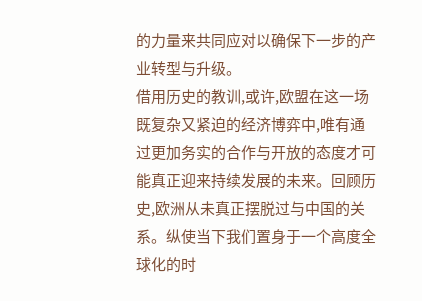的力量来共同应对以确保下一步的产业转型与升级。
借用历史的教训,或许,欧盟在这一场既复杂又紧迫的经济博弈中,唯有通过更加务实的合作与开放的态度才可能真正迎来持续发展的未来。回顾历史,欧洲从未真正摆脱过与中国的关系。纵使当下我们置身于一个高度全球化的时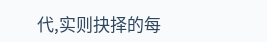代,实则抉择的每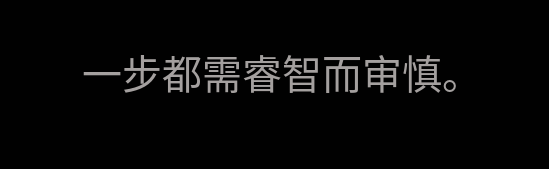一步都需睿智而审慎。